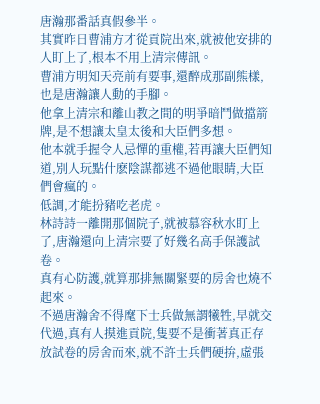唐瀚那番話真假參半。
其實昨日曹浦方才從貢院出來,就被他安排的人盯上了,根本不用上清宗傳訊。
曹浦方明知天亮前有要事,還醉成那副熊樣,也是唐瀚讓人動的手腳。
他拿上清宗和離山教之間的明爭暗鬥做擋箭牌,是不想讓太皇太後和大臣們多想。
他本就手握令人忌憚的重權,若再讓大臣們知道,別人玩點什麽陰謀都逃不過他眼睛,大臣們會瘋的。
低調,才能扮豬吃老虎。
林詩詩一離開那個院子,就被慕容秋水盯上了,唐瀚還向上清宗要了好幾名高手保護試卷。
真有心防護,就算那排無關緊要的房舍也燒不起來。
不過唐瀚舍不得麾下士兵做無謂犧牲,早就交代過,真有人摸進貢院,隻要不是衝著真正存放試卷的房舍而來,就不許士兵們硬拚,虛張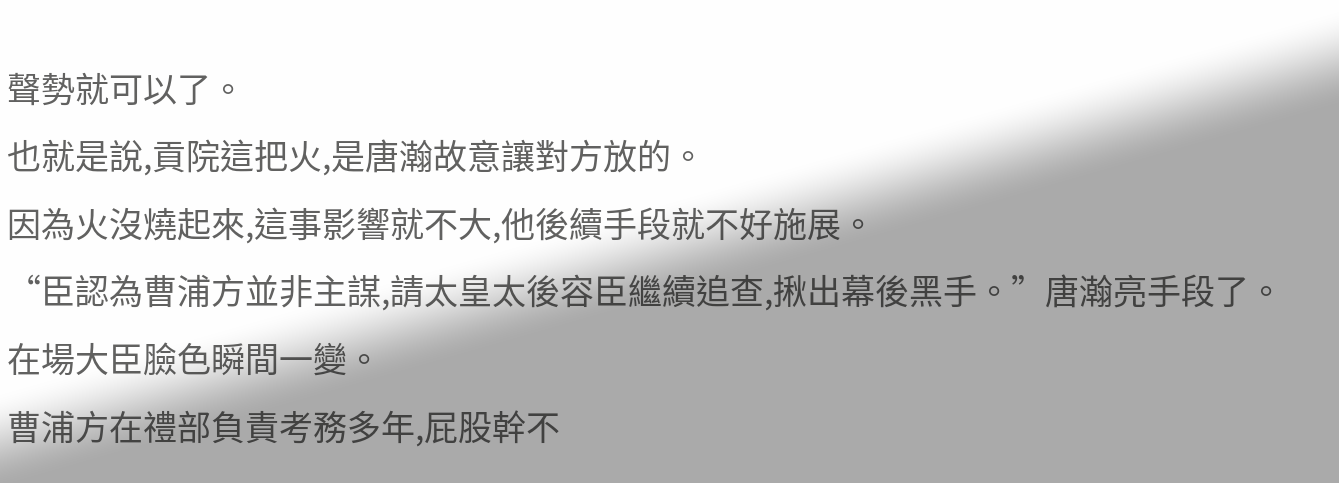聲勢就可以了。
也就是說,貢院這把火,是唐瀚故意讓對方放的。
因為火沒燒起來,這事影響就不大,他後續手段就不好施展。
“臣認為曹浦方並非主謀,請太皇太後容臣繼續追查,揪出幕後黑手。”唐瀚亮手段了。
在場大臣臉色瞬間一變。
曹浦方在禮部負責考務多年,屁股幹不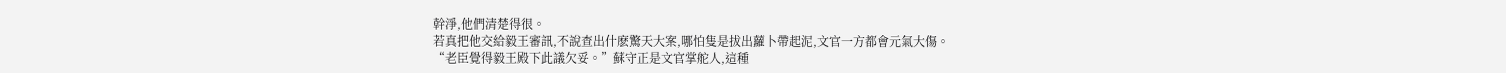幹淨,他們清楚得很。
若真把他交給毅王審訊,不說查出什麽驚天大案,哪怕隻是拔出蘿卜帶起泥,文官一方都會元氣大傷。
“老臣覺得毅王殿下此議欠妥。”蘇守正是文官掌舵人,這種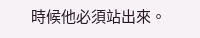時候他必須站出來。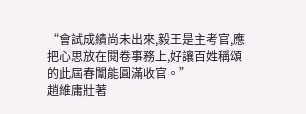“會試成績尚未出來,毅王是主考官,應把心思放在閱卷事務上,好讓百姓稱頌的此屆春闈能圓滿收官。”
趙維庸壯著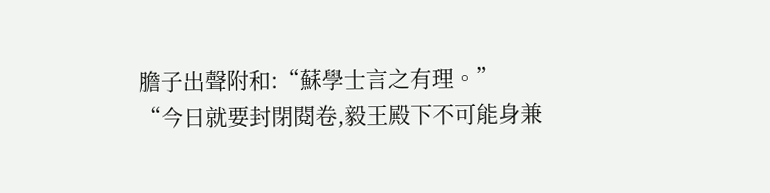膽子出聲附和:“蘇學士言之有理。”
“今日就要封閉閱卷,毅王殿下不可能身兼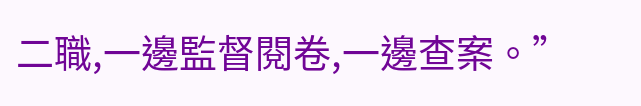二職,一邊監督閱卷,一邊查案。”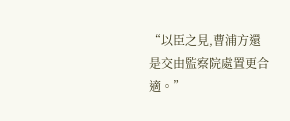“以臣之見,曹浦方還是交由監察院處置更合適。”